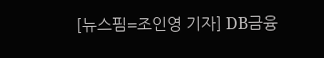[뉴스핌=조인영 기자] DB금융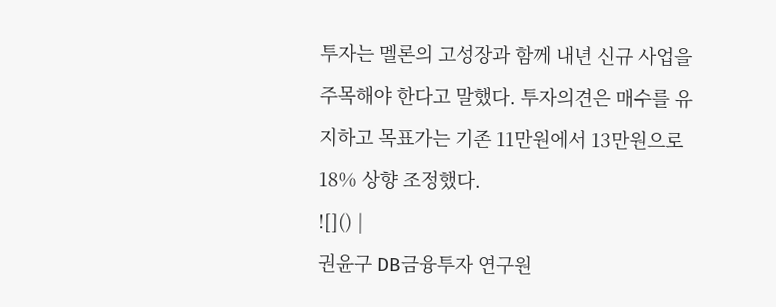투자는 멜론의 고성장과 함께 내년 신규 사업을 주목해야 한다고 말했다. 투자의견은 매수를 유지하고 목표가는 기존 11만원에서 13만원으로 18% 상향 조정했다.
![]() |
권윤구 DB금융투자 연구원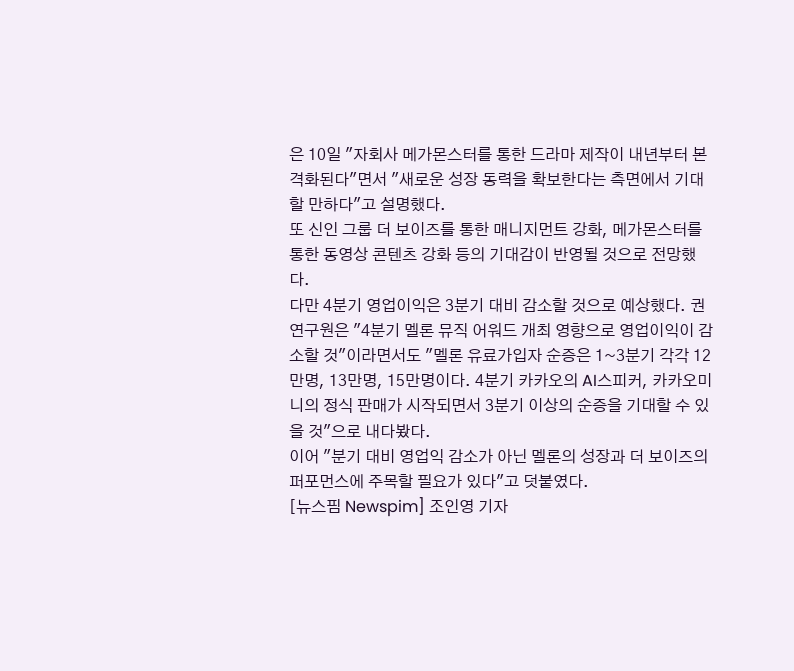은 10일 "자회사 메가몬스터를 통한 드라마 제작이 내년부터 본격화된다"면서 "새로운 성장 동력을 확보한다는 측면에서 기대할 만하다"고 설명했다.
또 신인 그룹 더 보이즈를 통한 매니지먼트 강화, 메가몬스터를 통한 동영상 콘텐츠 강화 등의 기대감이 반영될 것으로 전망했다.
다만 4분기 영업이익은 3분기 대비 감소할 것으로 예상했다. 권 연구원은 "4분기 멜론 뮤직 어워드 개최 영향으로 영업이익이 감소할 것"이라면서도 "멜론 유료가입자 순증은 1~3분기 각각 12만명, 13만명, 15만명이다. 4분기 카카오의 AI스피커, 카카오미니의 정식 판매가 시작되면서 3분기 이상의 순증을 기대할 수 있을 것"으로 내다봤다.
이어 "분기 대비 영업익 감소가 아닌 멜론의 성장과 더 보이즈의 퍼포먼스에 주목할 필요가 있다"고 덧붙였다.
[뉴스핌 Newspim] 조인영 기자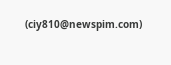(ciy810@newspim.com)